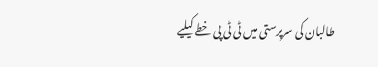طالبان کی سرپرستی میں ٹی ٹی پی خطے کیلیے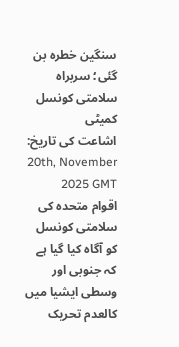سنگین خطرہ بن گئی؛ سربراہ سلامتی کونسل کمیٹی
اشاعت کی تاریخ: 20th, November 2025 GMT
اقوام متحدہ کی سلامتی کونسل کو آگاہ کیا گیا ہے کہ جنوبی اور وسطی ایشیا میں کالعدم تحریک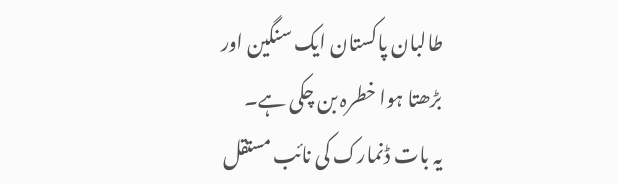طالبان پاکستان ایک سنگین اور بڑھتا ہوا خطرہ بن چکی ہے۔
یہ بات ڈنمارک کی نائب مستقل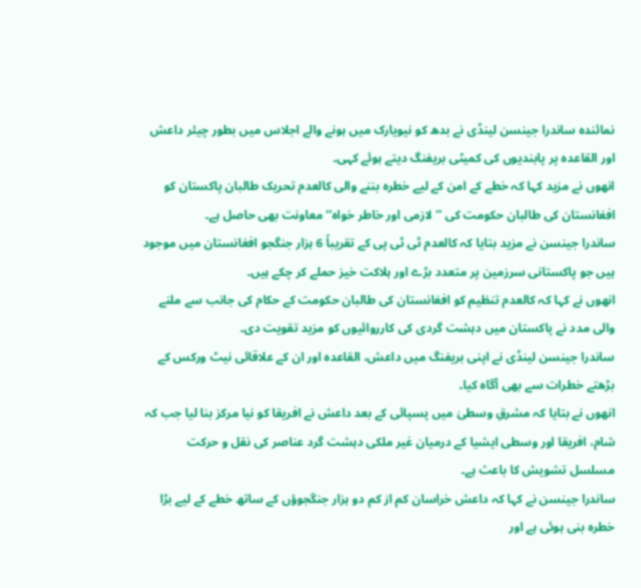نمائندہ ساندرا جینسن لینڈی نے بدھ کو نیویارک میں ہونے والے اجلاس میں بطور چیئر داعش اور القاعدہ پر پابندیوں کی کمیٹی بریفنگ دیتے ہوئے کہی۔
انھوں نے مزید کہا کہ خطے کے امن کے لیے خطرہ بننے والی کالعدم تحریک طالبان پاکستان کو افغانستان کی طالبان حکومت کی ’’لازمی اور خاطر خواہ‘‘ معاونت بھی حاصل ہے۔
ساندرا جینسن نے مزید بتایا کہ کالعدم ٹی ٹی پی کے تقریباً 6 ہزار جنگجو افغانستان میں موجود ہیں جو پاکستانی سرزمین پر متعدد بڑے اور ہلاکت خیز حملے کر چکے ہیں۔
انھوں نے کہا کہ کالعدم تنظیم کو افغانستان کی طالبان حکومت کے حکام کی جانب سے ملنے والی مدد نے پاکستان میں دہشت گردی کی کارروائیوں کو مزید تقویت دی۔
ساندرا جینسن لینڈی نے اپنی بریفنگ میں داعش، القاعدہ اور ان کے علاقائی نیٹ ورکس کے بڑھتے خطرات سے بھی آگاہ کیا۔
انھوں نے بتایا کہ مشرقِ وسطیٰ میں پسپائی کے بعد داعش نے افریقا کو نیا مرکز بنا لیا جب کہ شام، افریقا اور وسطی ایشیا کے درمیان غیر ملکی دہشت گرد عناصر کی نقل و حرکت مسلسل تشویش کا باعث ہے۔
ساندرا جینسن نے کہا کہ داعش خراسان کم از کم دو ہزار جنگجوؤں کے ساتھ خطے کے لیے بڑا خطرہ بنی ہوئی ہے اور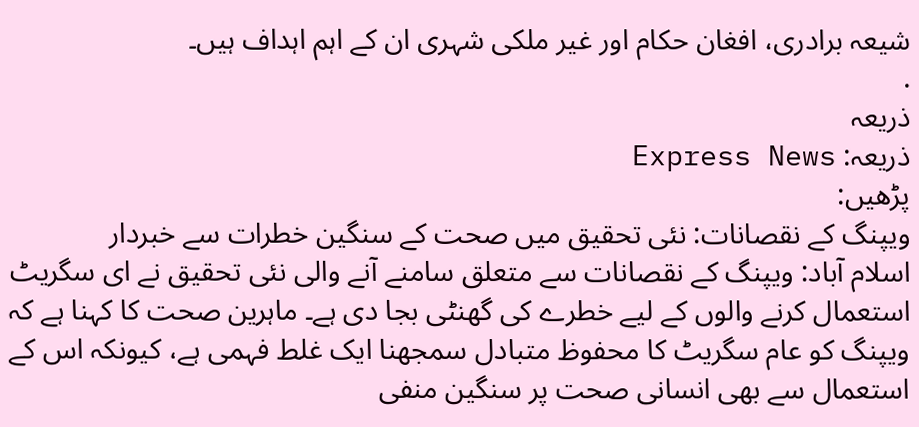شیعہ برادری، افغان حکام اور غیر ملکی شہری ان کے اہم اہداف ہیں۔
.
ذریعہ
ذریعہ: Express News
پڑھیں:
ویپنگ کے نقصانات: نئی تحقیق میں صحت کے سنگین خطرات سے خبردار
اسلام آباد: ویپنگ کے نقصانات سے متعلق سامنے آنے والی نئی تحقیق نے ای سگریٹ استعمال کرنے والوں کے لیے خطرے کی گھنٹی بجا دی ہے۔ ماہرین صحت کا کہنا ہے کہ ویپنگ کو عام سگریٹ کا محفوظ متبادل سمجھنا ایک غلط فہمی ہے، کیونکہ اس کے استعمال سے بھی انسانی صحت پر سنگین منفی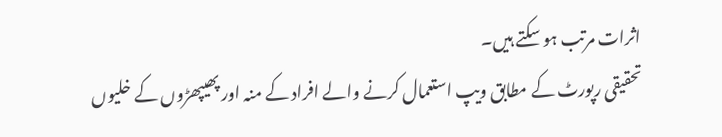اثرات مرتب ہو سکتے ہیں۔
تحقیقی رپورٹ کے مطابق ویپ استعمال کرنے والے افراد کے منہ اور پھیپھڑوں کے خلیوں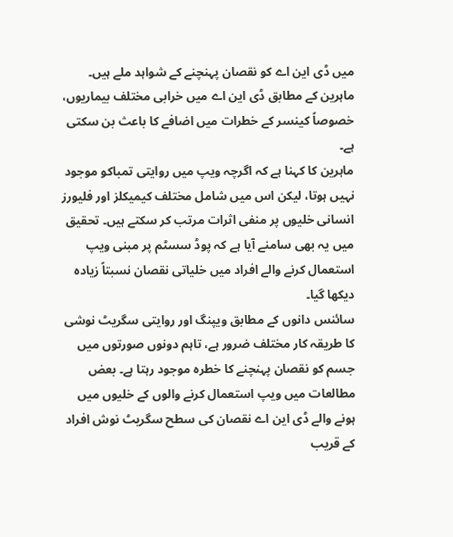میں ڈی این اے کو نقصان پہنچنے کے شواہد ملے ہیں۔ ماہرین کے مطابق ڈی این اے میں خرابی مختلف بیماریوں، خصوصاً کینسر کے خطرات میں اضافے کا باعث بن سکتی ہے۔
ماہرین کا کہنا ہے کہ اگرچہ ویپ میں روایتی تمباکو موجود نہیں ہوتا، لیکن اس میں شامل مختلف کیمیکلز اور فلیورز انسانی خلیوں پر منفی اثرات مرتب کر سکتے ہیں۔ تحقیق میں یہ بھی سامنے آیا ہے کہ پوڈ سسٹم پر مبنی ویپ استعمال کرنے والے افراد میں خلیاتی نقصان نسبتاً زیادہ دیکھا گیا۔
سائنس دانوں کے مطابق ویپنگ اور روایتی سگریٹ نوشی کا طریقہ کار مختلف ضرور ہے، تاہم دونوں صورتوں میں جسم کو نقصان پہنچنے کا خطرہ موجود رہتا ہے۔ بعض مطالعات میں ویپ استعمال کرنے والوں کے خلیوں میں ہونے والے ڈی این اے نقصان کی سطح سگریٹ نوش افراد کے قریب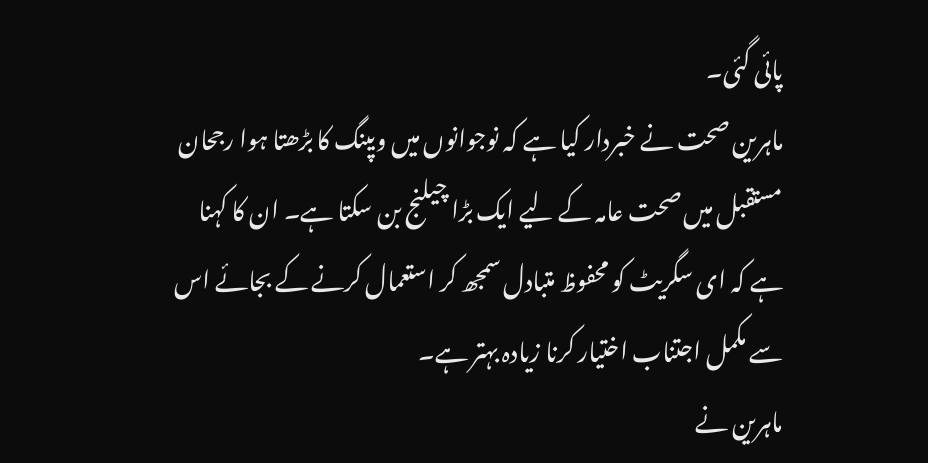پائی گئی۔
ماہرین صحت نے خبردار کیا ہے کہ نوجوانوں میں ویپنگ کا بڑھتا ہوا رجحان مستقبل میں صحت عامہ کے لیے ایک بڑا چیلنج بن سکتا ہے۔ ان کا کہنا ہے کہ ای سگریٹ کو محفوظ متبادل سمجھ کر استعمال کرنے کے بجائے اس سے مکمل اجتناب اختیار کرنا زیادہ بہتر ہے۔
ماہرین نے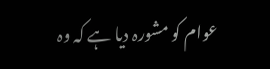عوام کو مشورہ دیا ہے کہ وہ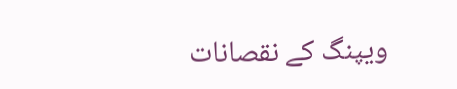ویپنگ کے نقصانات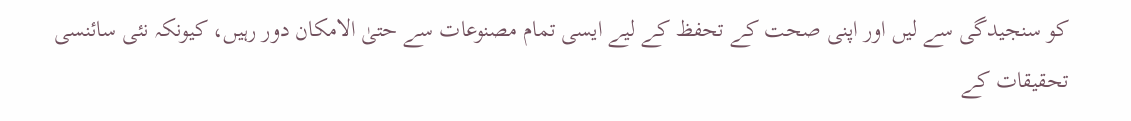کو سنجیدگی سے لیں اور اپنی صحت کے تحفظ کے لیے ایسی تمام مصنوعات سے حتیٰ الامکان دور رہیں، کیونکہ نئی سائنسی تحقیقات کے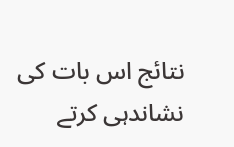نتائج اس بات کی نشاندہی کرتے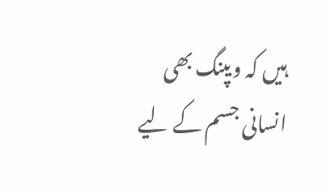ہیں کہ ویپنگ بھی انسانی جسم کے لیے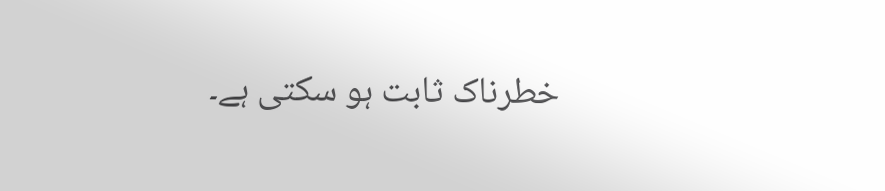خطرناک ثابت ہو سکتی ہے۔